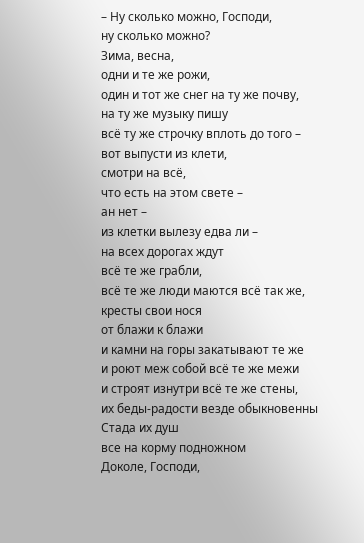– Ну сколько можно, Господи,
ну сколько можно?
Зима, весна,
одни и те же рожи,
один и тот же снег на ту же почву,
на ту же музыку пишу
всё ту же строчку вплоть до того –
вот выпусти из клети,
смотри на всё,
что есть на этом свете –
ан нет –
из клетки вылезу едва ли –
на всех дорогах ждут
всё те же грабли,
всё те же люди маются всё так же,
кресты свои нося
от блажи к блажи
и камни на горы закатывают те же
и роют меж собой всё те же межи
и строят изнутри всё те же стены,
их беды-радости везде обыкновенны
Стада их душ
все на корму подножном
Доколе, Господи,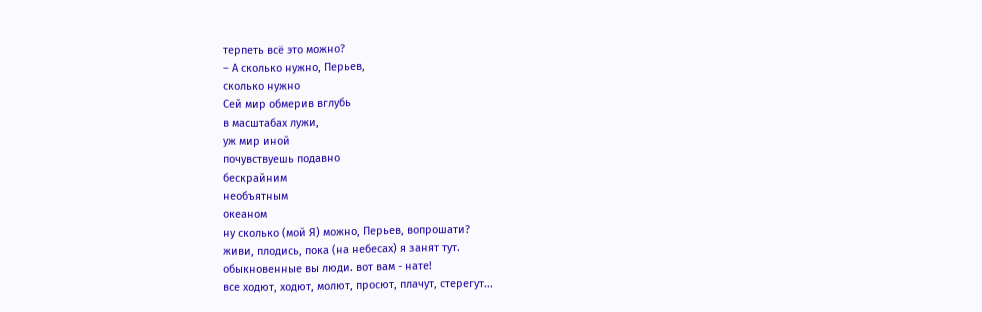терпеть всё это можно?
– А сколько нужно, Перьев,
сколько нужно
Сей мир обмерив вглубь
в масштабах лужи,
уж мир иной
почувствуешь подавно
бескрайним
необъятным
океаном
ну сколько (мой Я) можно, Перьев, вопрошати?
живи, плодись, пока (на небесах) я занят тут.
обыкновенные вы люди. вот вам - нате!
все ходют, ходют, молют, просют, плачут, стерегут...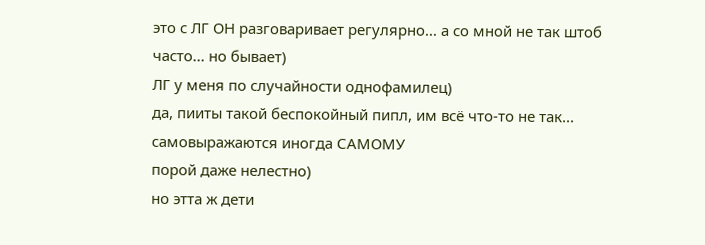это с ЛГ ОН разговаривает регулярно... а со мной не так штоб часто... но бывает)
ЛГ у меня по случайности однофамилец)
да, пииты такой беспокойный пипл, им всё что-то не так... самовыражаются иногда САМОМУ
порой даже нелестно)
но этта ж дети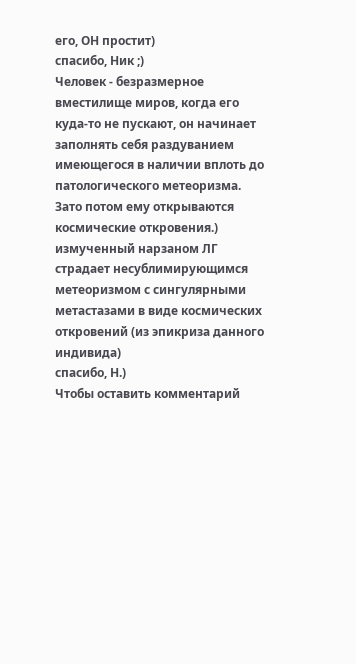его, ОН простит)
спасибо, Ник ;)
Человек - безразмерное вместилище миров, когда его куда-то не пускают, он начинает заполнять себя раздуванием имеющегося в наличии вплоть до патологического метеоризма. Зато потом ему открываются космические откровения.)
измученный нарзаном ЛГ страдает несублимирующимся метеоризмом с сингулярными метастазами в виде космических откровений (из эпикриза данного индивида)
спасибо, Н.)
Чтобы оставить комментарий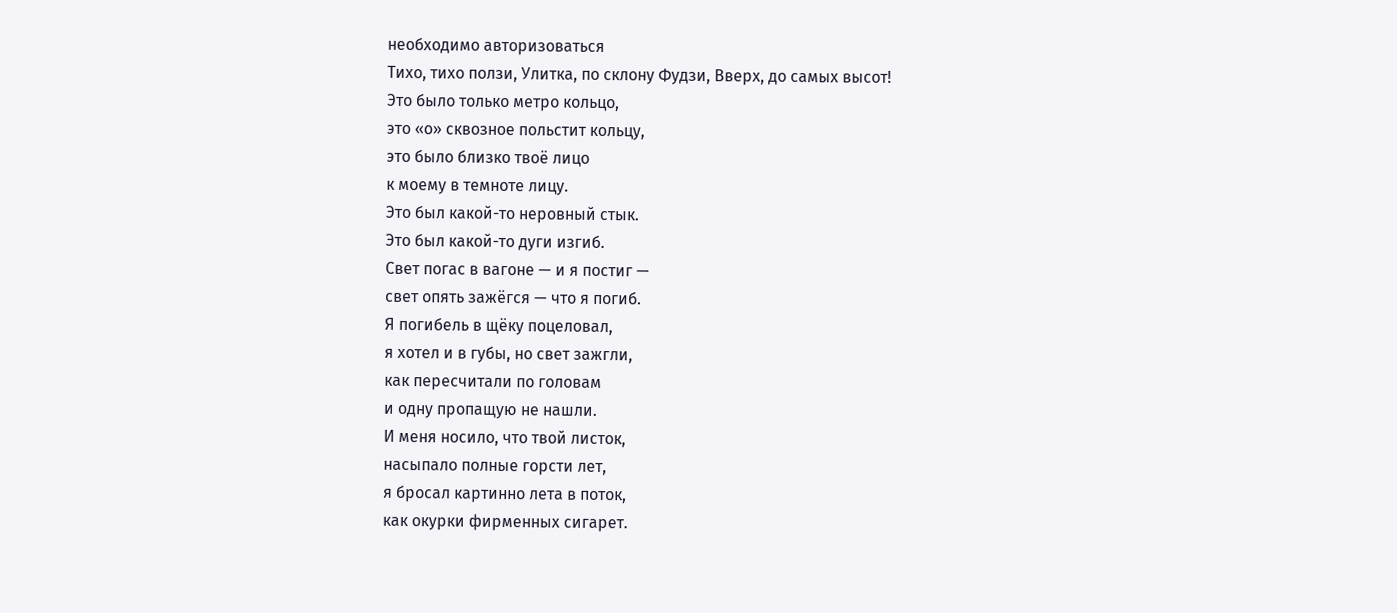необходимо авторизоваться
Тихо, тихо ползи, Улитка, по склону Фудзи, Вверх, до самых высот!
Это было только метро кольцо,
это «о» сквозное польстит кольцу,
это было близко твоё лицо
к моему в темноте лицу.
Это был какой-то неровный стык.
Это был какой-то дуги изгиб.
Свет погас в вагоне — и я постиг —
свет опять зажёгся — что я погиб.
Я погибель в щёку поцеловал,
я хотел и в губы, но свет зажгли,
как пересчитали по головам
и одну пропащую не нашли.
И меня носило, что твой листок,
насыпало полные горсти лет,
я бросал картинно лета в поток,
как окурки фирменных сигарет.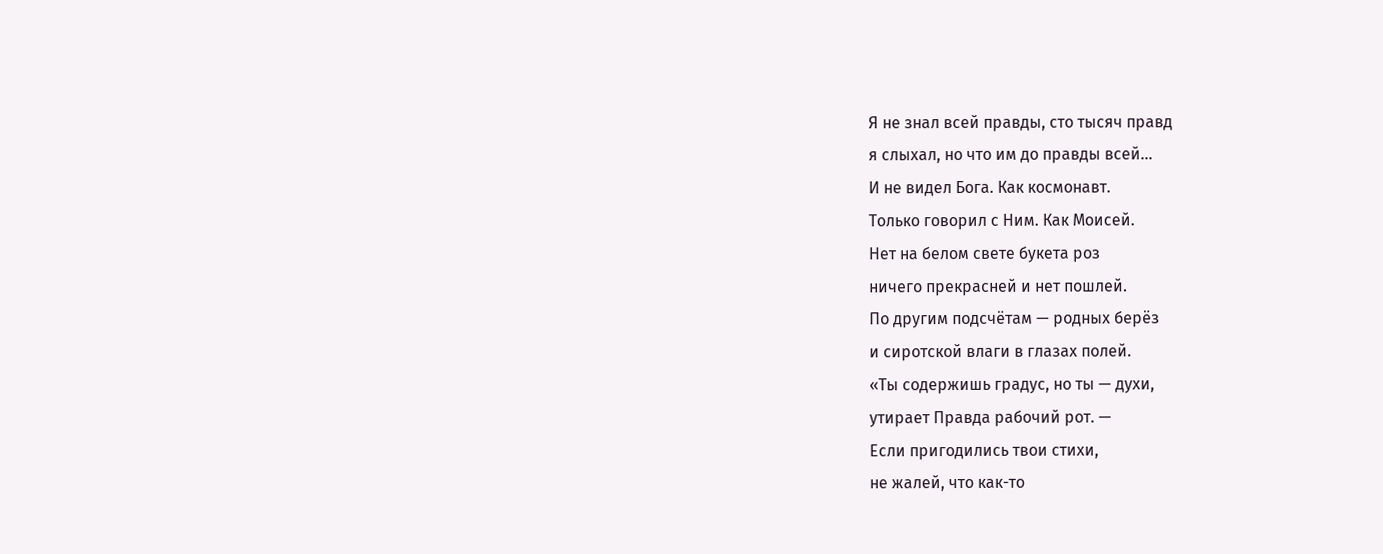Я не знал всей правды, сто тысяч правд
я слыхал, но что им до правды всей...
И не видел Бога. Как космонавт.
Только говорил с Ним. Как Моисей.
Нет на белом свете букета роз
ничего прекрасней и нет пошлей.
По другим подсчётам — родных берёз
и сиротской влаги в глазах полей.
«Ты содержишь градус, но ты — духи,
утирает Правда рабочий рот. —
Если пригодились твои стихи,
не жалей, что как-то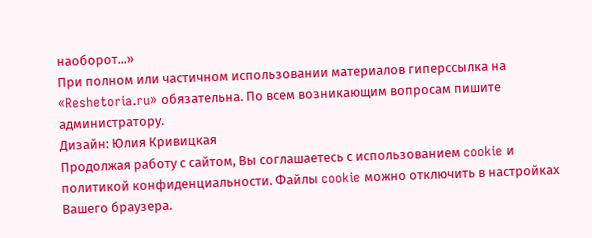наоборот...»
При полном или частичном использовании материалов гиперссылка на «Reshetoria.ru» обязательна. По всем возникающим вопросам пишите администратору.
Дизайн: Юлия Кривицкая
Продолжая работу с сайтом, Вы соглашаетесь с использованием cookie и политикой конфиденциальности. Файлы cookie можно отключить в настройках Вашего браузера.